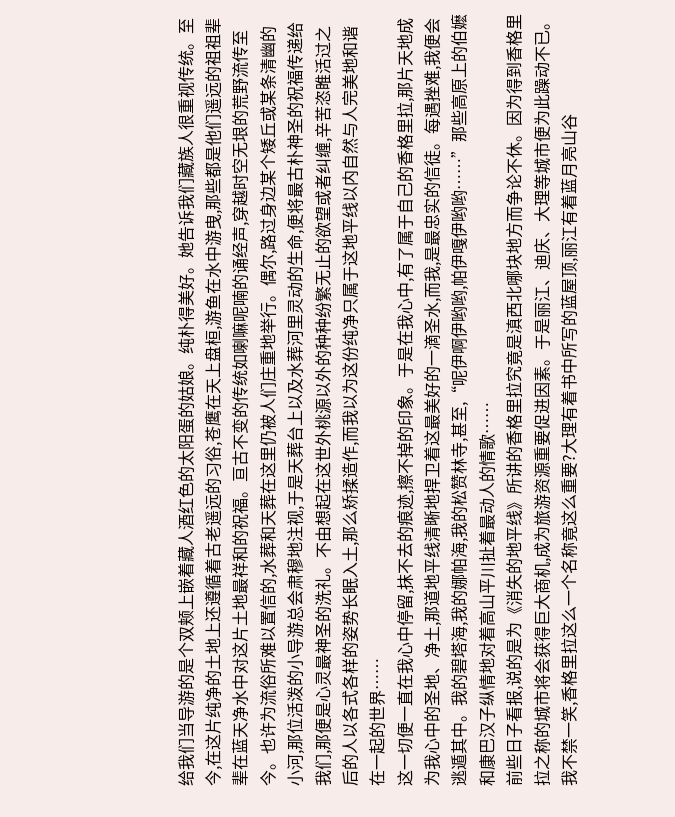给我们当导游的是个双颊上嵌着藏人酒红色的太阳蛋的姑娘。纯朴得美好。她告诉我们藏族人很重视传统。至今,在这片纯净的土地上还遵循着古老遥远的习俗,苍鹰在天上盘桓,游鱼在水中游曳,那些都是他们遥远的祖祖辈辈在蓝天净水中对这片土地最祥和的祝福。亘古不变的传统如喇嘛呢喃的诵经声,穿越时空无垠的荒野流传至今。也许为流俗所难以置信的,水葬和天葬在这里仍被人们庄重地举行。偶尔,路过身边某个矮丘或某条清幽的小河,那位活泼的小导游总会肃穆地注视,于是天葬台上以及水葬河里灵动的生命,便将最古朴神圣的祝福传递给我们,那便是心灵最神圣的洗礼。不由想起在这世外桃源以外的种种纷繁无止的欲望或者纠缠,辛苦恣睢活过之后的人以各式各样的姿势长眠入土,那么矫揉造作,而我以为这份纯净只属于这地平线以内自然与人完美地和谐在一起的世界……
这一切便一直在我心中停留,抹不去的痕迹,擦不掉的印象。于是在我心中,有了属于自己的香格里拉,那片天地成为我心中的圣地、净土,那道地平线清晰地捍卫着这最美好的一滴圣水,而我,是最忠实的信徒。每遇挫难,我便会逃遁其中。我的碧塔海,我的娜帕海,我的松赞林寺,甚至,“呢伊啊伊哟哟,帕伊嘎伊哟哟……”那些高原上的伯嬷和康巴汉子纵情地对着高山平川扯着最动人的情歌……
前些日子看报,说的是为《消失的地平线》所讲的香格里拉究竟是滇西北哪块地方而争论不休。因为得到香格里拉之称的城市将会获得巨大商机,成为旅游资源重要促进因素。于是丽江、迪庆、大理等城市便为此躁动不已。我不禁一笑,香格里拉这么一个名称竟这么重要?大理有着书中所写的蓝屋顶,丽江有着蓝月亮山谷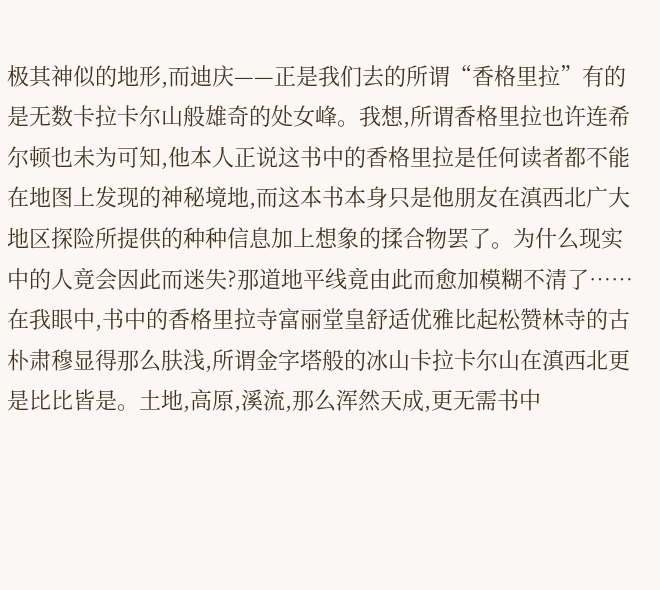极其神似的地形,而迪庆——正是我们去的所谓“香格里拉”有的是无数卡拉卡尔山般雄奇的处女峰。我想,所谓香格里拉也许连希尔顿也未为可知,他本人正说这书中的香格里拉是任何读者都不能在地图上发现的神秘境地,而这本书本身只是他朋友在滇西北广大地区探险所提供的种种信息加上想象的揉合物罢了。为什么现实中的人竟会因此而迷失?那道地平线竟由此而愈加模糊不清了……
在我眼中,书中的香格里拉寺富丽堂皇舒适优雅比起松赞林寺的古朴肃穆显得那么肤浅,所谓金字塔般的冰山卡拉卡尔山在滇西北更是比比皆是。土地,高原,溪流,那么浑然天成,更无需书中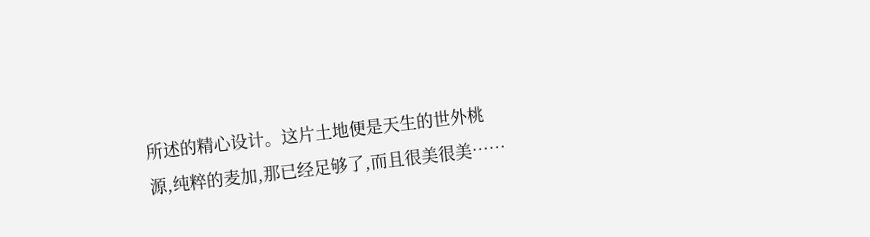所述的精心设计。这片土地便是天生的世外桃源,纯粹的麦加,那已经足够了,而且很美很美……